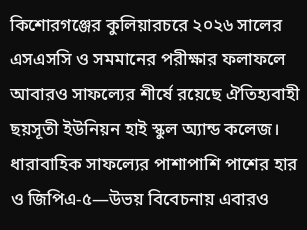কিশোরগঞ্জের কুলিয়ারচরে ২০২৬ সালের এসএসসি ও সমমানের পরীক্ষার ফলাফলে আবারও সাফল্যের শীর্ষে রয়েছে ঐতিহ্যবাহী ছয়সূতী ইউনিয়ন হাই স্কুল অ্যান্ড কলেজ। ধারাবাহিক সাফল্যের পাশাপাশি পাশের হার ও জিপিএ-৫—উভয় বিবেচনায় এবারও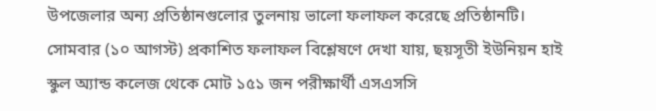উপজেলার অন্য প্রতিষ্ঠানগুলোর তুলনায় ভালো ফলাফল করেছে প্রতিষ্ঠানটি।
সোমবার (১০ আগস্ট) প্রকাশিত ফলাফল বিশ্লেষণে দেখা যায়, ছয়সূতী ইউনিয়ন হাই স্কুল অ্যান্ড কলেজ থেকে মোট ১৫১ জন পরীক্ষার্থী এসএসসি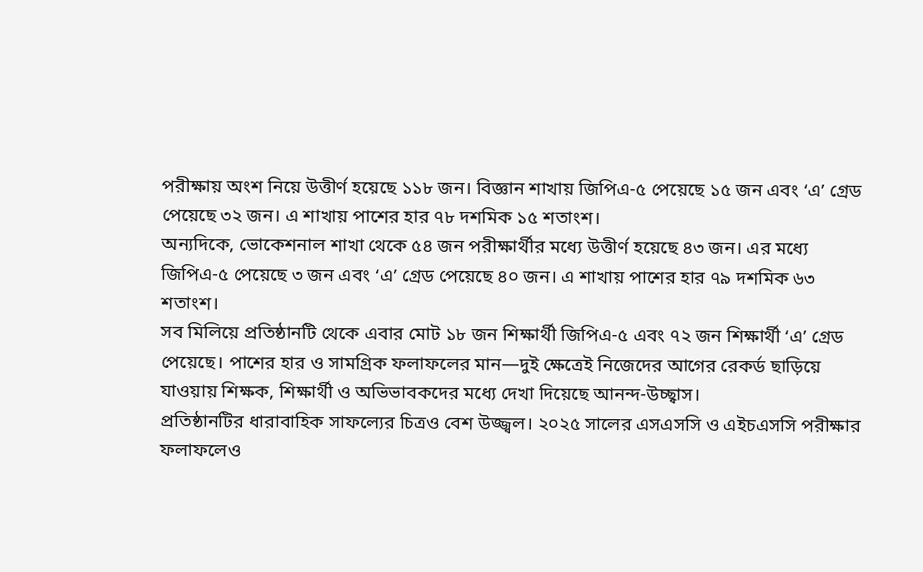পরীক্ষায় অংশ নিয়ে উত্তীর্ণ হয়েছে ১১৮ জন। বিজ্ঞান শাখায় জিপিএ-৫ পেয়েছে ১৫ জন এবং ‘এ’ গ্রেড পেয়েছে ৩২ জন। এ শাখায় পাশের হার ৭৮ দশমিক ১৫ শতাংশ।
অন্যদিকে, ভোকেশনাল শাখা থেকে ৫৪ জন পরীক্ষার্থীর মধ্যে উত্তীর্ণ হয়েছে ৪৩ জন। এর মধ্যে জিপিএ-৫ পেয়েছে ৩ জন এবং ‘এ’ গ্রেড পেয়েছে ৪০ জন। এ শাখায় পাশের হার ৭৯ দশমিক ৬৩ শতাংশ।
সব মিলিয়ে প্রতিষ্ঠানটি থেকে এবার মোট ১৮ জন শিক্ষার্থী জিপিএ-৫ এবং ৭২ জন শিক্ষার্থী ‘এ’ গ্রেড পেয়েছে। পাশের হার ও সামগ্রিক ফলাফলের মান—দুই ক্ষেত্রেই নিজেদের আগের রেকর্ড ছাড়িয়ে যাওয়ায় শিক্ষক, শিক্ষার্থী ও অভিভাবকদের মধ্যে দেখা দিয়েছে আনন্দ-উচ্ছ্বাস।
প্রতিষ্ঠানটির ধারাবাহিক সাফল্যের চিত্রও বেশ উজ্জ্বল। ২০২৫ সালের এসএসসি ও এইচএসসি পরীক্ষার ফলাফলেও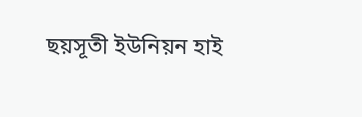ছয়সূতী ইউনিয়ন হাই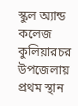স্কুল অ্যান্ড কলেজ কুলিয়ারচর উপজেলায় প্রথম স্থান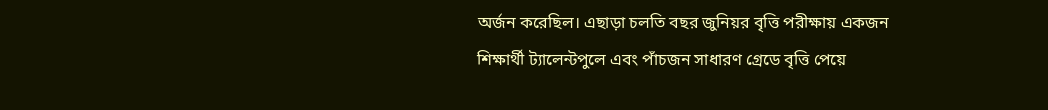অর্জন করেছিল। এছাড়া চলতি বছর জুনিয়র বৃত্তি পরীক্ষায় একজন শিক্ষার্থী ট্যালেন্টপুলে এবং পাঁচজন সাধারণ গ্রেডে বৃত্তি পেয়ে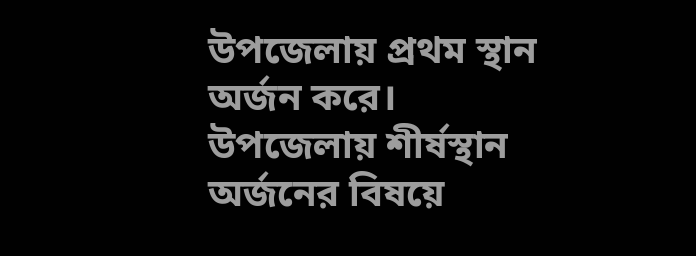উপজেলায় প্রথম স্থান অর্জন করে।
উপজেলায় শীর্ষস্থান অর্জনের বিষয়ে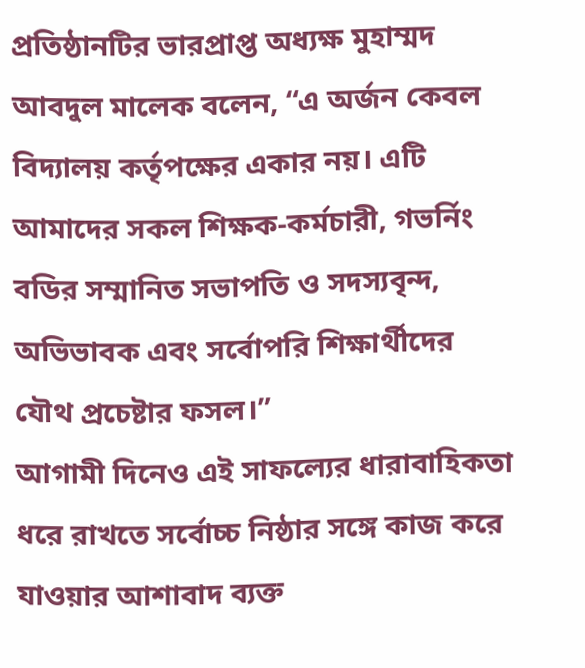প্রতিষ্ঠানটির ভারপ্রাপ্ত অধ্যক্ষ মুহাম্মদ আবদুল মালেক বলেন, “এ অর্জন কেবল বিদ্যালয় কর্তৃপক্ষের একার নয়। এটি আমাদের সকল শিক্ষক-কর্মচারী, গভর্নিং বডির সম্মানিত সভাপতি ও সদস্যবৃন্দ, অভিভাবক এবং সর্বোপরি শিক্ষার্থীদের যৌথ প্রচেষ্টার ফসল।”
আগামী দিনেও এই সাফল্যের ধারাবাহিকতা ধরে রাখতে সর্বোচ্চ নিষ্ঠার সঙ্গে কাজ করে যাওয়ার আশাবাদ ব্যক্ত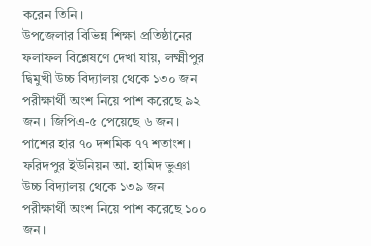করেন তিনি।
উপজেলার বিভিন্ন শিক্ষা প্রতিষ্ঠানের ফলাফল বিশ্লেষণে দেখা যায়, লক্ষ্মীপুর দ্বিমুখী উচ্চ বিদ্যালয় থেকে ১৩০ জন পরীক্ষার্থী অংশ নিয়ে পাশ করেছে ৯২ জন। জিপিএ-৫ পেয়েছে ৬ জন। পাশের হার ৭০ দশমিক ৭৭ শতাংশ।
ফরিদপুর ইউনিয়ন আ. হামিদ ভুঞা উচ্চ বিদ্যালয় থেকে ১৩৯ জন পরীক্ষার্থী অংশ নিয়ে পাশ করেছে ১০০ জন।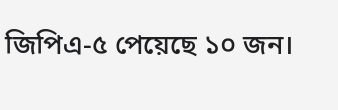জিপিএ-৫ পেয়েছে ১০ জন।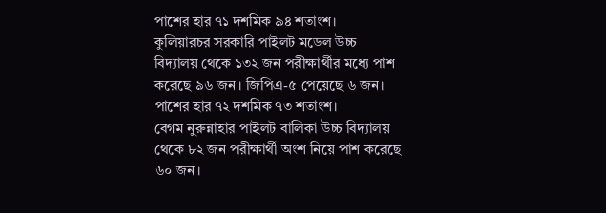পাশের হার ৭১ দশমিক ৯৪ শতাংশ।
কুলিয়ারচর সরকারি পাইলট মডেল উচ্চ বিদ্যালয় থেকে ১৩২ জন পরীক্ষার্থীর মধ্যে পাশ করেছে ৯৬ জন। জিপিএ-৫ পেয়েছে ৬ জন। পাশের হার ৭২ দশমিক ৭৩ শতাংশ।
বেগম নুরুন্নাহার পাইলট বালিকা উচ্চ বিদ্যালয় থেকে ৮২ জন পরীক্ষার্থী অংশ নিয়ে পাশ করেছে ৬০ জন।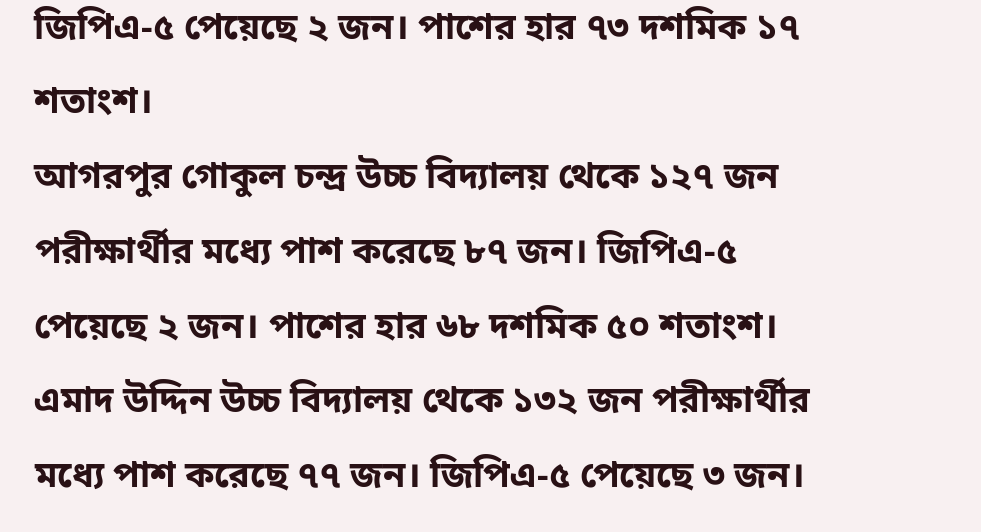জিপিএ-৫ পেয়েছে ২ জন। পাশের হার ৭৩ দশমিক ১৭ শতাংশ।
আগরপুর গোকুল চন্দ্র উচ্চ বিদ্যালয় থেকে ১২৭ জন পরীক্ষার্থীর মধ্যে পাশ করেছে ৮৭ জন। জিপিএ-৫ পেয়েছে ২ জন। পাশের হার ৬৮ দশমিক ৫০ শতাংশ।
এমাদ উদ্দিন উচ্চ বিদ্যালয় থেকে ১৩২ জন পরীক্ষার্থীর মধ্যে পাশ করেছে ৭৭ জন। জিপিএ-৫ পেয়েছে ৩ জন।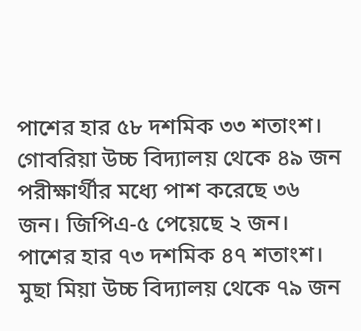পাশের হার ৫৮ দশমিক ৩৩ শতাংশ।
গোবরিয়া উচ্চ বিদ্যালয় থেকে ৪৯ জন পরীক্ষার্থীর মধ্যে পাশ করেছে ৩৬ জন। জিপিএ-৫ পেয়েছে ২ জন। পাশের হার ৭৩ দশমিক ৪৭ শতাংশ।
মুছা মিয়া উচ্চ বিদ্যালয় থেকে ৭৯ জন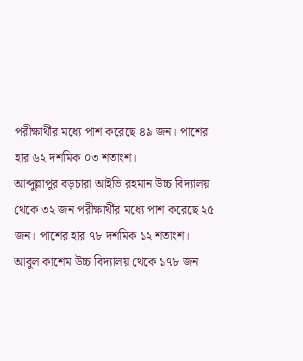পরীক্ষার্থীর মধ্যে পাশ করেছে ৪৯ জন। পাশের হার ৬২ দশমিক ০৩ শতাংশ।
আব্দুল্লাপুর বড়চারা আইভি রহমান উচ্চ বিদ্যালয় থেকে ৩২ জন পরীক্ষার্থীর মধ্যে পাশ করেছে ২৫ জন। পাশের হার ৭৮ দশমিক ১২ শতাংশ।
আবুল কাশেম উচ্চ বিদ্যালয় থেকে ১৭৮ জন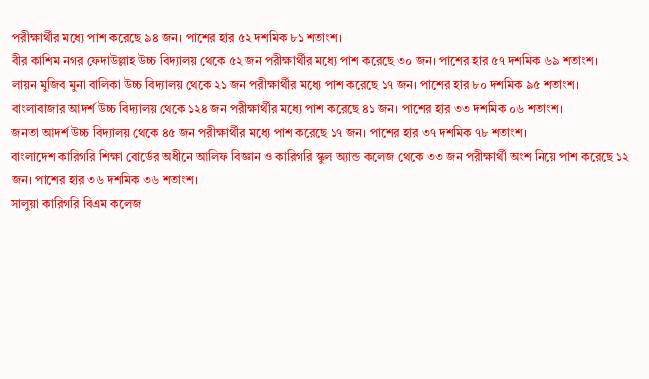পরীক্ষার্থীর মধ্যে পাশ করেছে ৯৪ জন। পাশের হার ৫২ দশমিক ৮১ শতাংশ।
বীর কাশিম নগর ফেদাউল্লাহ উচ্চ বিদ্যালয় থেকে ৫২ জন পরীক্ষার্থীর মধ্যে পাশ করেছে ৩০ জন। পাশের হার ৫৭ দশমিক ৬৯ শতাংশ।
লায়ন মুজিব মুনা বালিকা উচ্চ বিদ্যালয় থেকে ২১ জন পরীক্ষার্থীর মধ্যে পাশ করেছে ১৭ জন। পাশের হার ৮০ দশমিক ৯৫ শতাংশ।
বাংলাবাজার আদর্শ উচ্চ বিদ্যালয় থেকে ১২৪ জন পরীক্ষার্থীর মধ্যে পাশ করেছে ৪১ জন। পাশের হার ৩৩ দশমিক ০৬ শতাংশ।
জনতা আদর্শ উচ্চ বিদ্যালয় থেকে ৪৫ জন পরীক্ষার্থীর মধ্যে পাশ করেছে ১৭ জন। পাশের হার ৩৭ দশমিক ৭৮ শতাংশ।
বাংলাদেশ কারিগরি শিক্ষা বোর্ডের অধীনে আলিফ বিজ্ঞান ও কারিগরি স্কুল অ্যান্ড কলেজ থেকে ৩৩ জন পরীক্ষার্থী অংশ নিয়ে পাশ করেছে ১২ জন। পাশের হার ৩৬ দশমিক ৩৬ শতাংশ।
সালুয়া কারিগরি বিএম কলেজ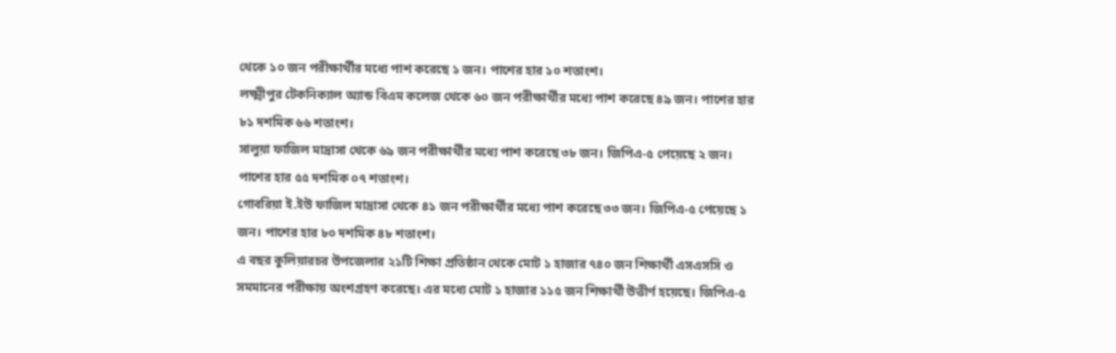থেকে ১০ জন পরীক্ষার্থীর মধ্যে পাশ করেছে ১ জন। পাশের হার ১০ শতাংশ।
লক্ষ্মীপুর টেকনিক্যাল অ্যান্ড বিএম কলেজ থেকে ৬০ জন পরীক্ষার্থীর মধ্যে পাশ করেছে ৪৯ জন। পাশের হার ৮১ দশমিক ৬৬ শতাংশ।
সালুয়া ফাজিল মাদ্রাসা থেকে ৬৯ জন পরীক্ষার্থীর মধ্যে পাশ করেছে ৩৮ জন। জিপিএ-৫ পেয়েছে ২ জন। পাশের হার ৫৫ দশমিক ০৭ শতাংশ।
গোবরিয়া ই.ইউ ফাজিল মাদ্রাসা থেকে ৪১ জন পরীক্ষার্থীর মধ্যে পাশ করেছে ৩৩ জন। জিপিএ-৫ পেয়েছে ১ জন। পাশের হার ৮০ দশমিক ৪৮ শতাংশ।
এ বছর কুলিয়ারচর উপজেলার ২১টি শিক্ষা প্রতিষ্ঠান থেকে মোট ১ হাজার ৭৪০ জন শিক্ষার্থী এসএসসি ও সমমানের পরীক্ষায় অংশগ্রহণ করেছে। এর মধ্যে মোট ১ হাজার ১১৫ জন শিক্ষার্থী উত্তীর্ণ হয়েছে। জিপিএ-৫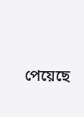পেয়েছে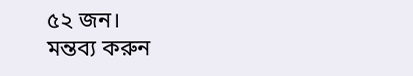৫২ জন।
মন্তব্য করুন